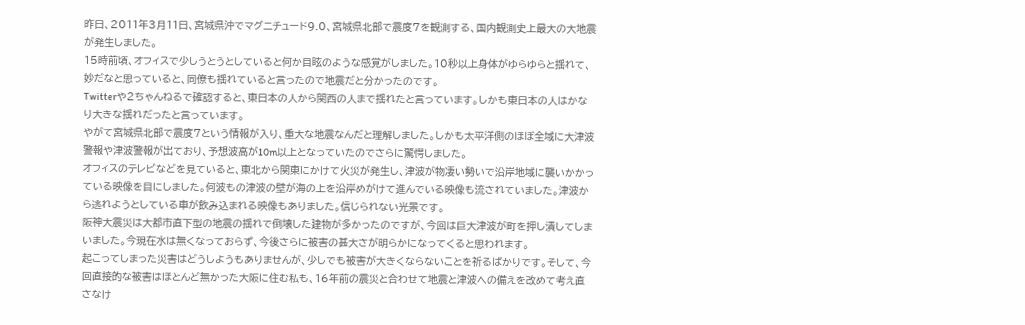昨日、2011年3月11日、宮城県沖でマグニチュード9.0、宮城県北部で震度7を観測する、国内観測史上最大の大地震が発生しました。
15時前頃、オフィスで少しうとうとしていると何か目眩のような感覚がしました。10秒以上身体がゆらゆらと揺れて、妙だなと思っていると、同僚も揺れていると言ったので地震だと分かったのです。
Twitterや2ちゃんねるで確認すると、東日本の人から関西の人まで揺れたと言っています。しかも東日本の人はかなり大きな揺れだったと言っています。
やがて宮城県北部で震度7という情報が入り、重大な地震なんだと理解しました。しかも太平洋側のほぼ全域に大津波警報や津波警報が出ており、予想波高が10m以上となっていたのでさらに驚愕しました。
オフィスのテレビなどを見ていると、東北から関東にかけて火災が発生し、津波が物凄い勢いで沿岸地域に襲いかかっている映像を目にしました。何波もの津波の壁が海の上を沿岸めがけて進んでいる映像も流されていました。津波から逃れようとしている車が飲み込まれる映像もありました。信じられない光景です。
阪神大震災は大都市直下型の地震の揺れで倒壊した建物が多かったのですが、今回は巨大津波が町を押し潰してしまいました。今現在水は無くなっておらず、今後さらに被害の甚大さが明らかになってくると思われます。
起こってしまった災害はどうしようもありませんが、少しでも被害が大きくならないことを祈るばかりです。そして、今回直接的な被害はほとんど無かった大阪に住む私も、16年前の震災と合わせて地震と津波への備えを改めて考え直さなけ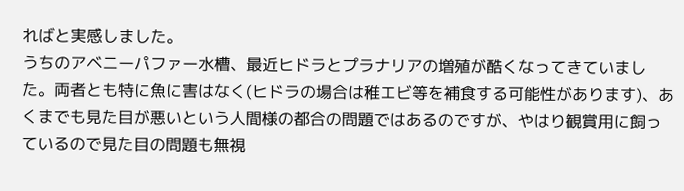ればと実感しました。
うちのアベニーパファー水槽、最近ヒドラとプラナリアの増殖が酷くなってきていました。両者とも特に魚に害はなく(ヒドラの場合は稚エビ等を補食する可能性があります)、あくまでも見た目が悪いという人間様の都合の問題ではあるのですが、やはり観賞用に飼っているので見た目の問題も無視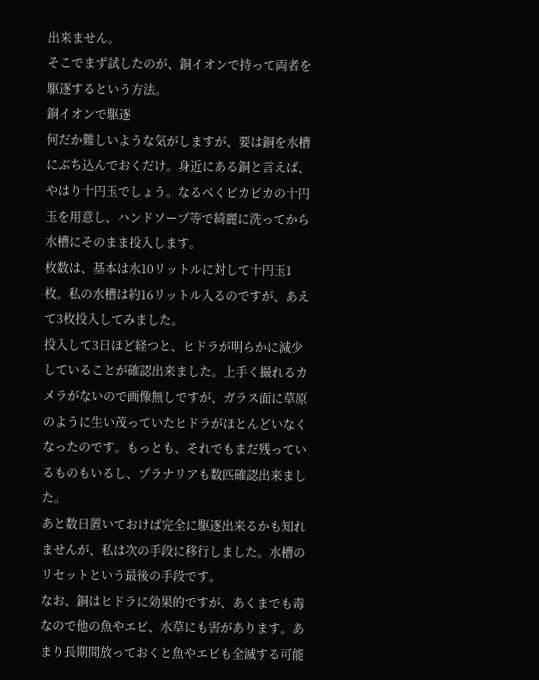出来ません。
そこでまず試したのが、銅イオンで持って両者を駆逐するという方法。
銅イオンで駆逐
何だか難しいような気がしますが、要は銅を水槽にぶち込んでおくだけ。身近にある銅と言えば、やはり十円玉でしょう。なるべくピカピカの十円玉を用意し、ハンドソープ等で綺麗に洗ってから水槽にそのまま投入します。
枚数は、基本は水10リットルに対して十円玉1枚。私の水槽は約16リットル入るのですが、あえて3枚投入してみました。
投入して3日ほど経つと、ヒドラが明らかに減少していることが確認出来ました。上手く撮れるカメラがないので画像無しですが、ガラス面に草原のように生い茂っていたヒドラがほとんどいなくなったのです。もっとも、それでもまだ残っているものもいるし、プラナリアも数匹確認出来ました。
あと数日置いておけば完全に駆逐出来るかも知れませんが、私は次の手段に移行しました。水槽のリセットという最後の手段です。
なお、銅はヒドラに効果的ですが、あくまでも毒なので他の魚やエビ、水草にも害があります。あまり長期間放っておくと魚やエビも全滅する可能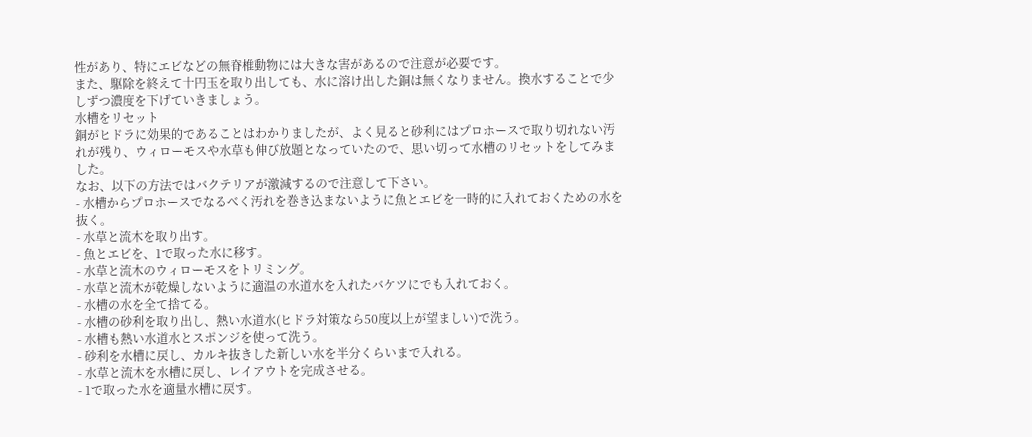性があり、特にエビなどの無脊椎動物には大きな害があるので注意が必要です。
また、駆除を終えて十円玉を取り出しても、水に溶け出した銅は無くなりません。換水することで少しずつ濃度を下げていきましょう。
水槽をリセット
銅がヒドラに効果的であることはわかりましたが、よく見ると砂利にはプロホースで取り切れない汚れが残り、ウィローモスや水草も伸び放題となっていたので、思い切って水槽のリセットをしてみました。
なお、以下の方法ではバクテリアが激減するので注意して下さい。
- 水槽からプロホースでなるべく汚れを巻き込まないように魚とエビを一時的に入れておくための水を抜く。
- 水草と流木を取り出す。
- 魚とエビを、1で取った水に移す。
- 水草と流木のウィローモスをトリミング。
- 水草と流木が乾燥しないように適温の水道水を入れたバケツにでも入れておく。
- 水槽の水を全て捨てる。
- 水槽の砂利を取り出し、熱い水道水(ヒドラ対策なら50度以上が望ましい)で洗う。
- 水槽も熱い水道水とスポンジを使って洗う。
- 砂利を水槽に戻し、カルキ抜きした新しい水を半分くらいまで入れる。
- 水草と流木を水槽に戻し、レイアウトを完成させる。
- 1で取った水を適量水槽に戻す。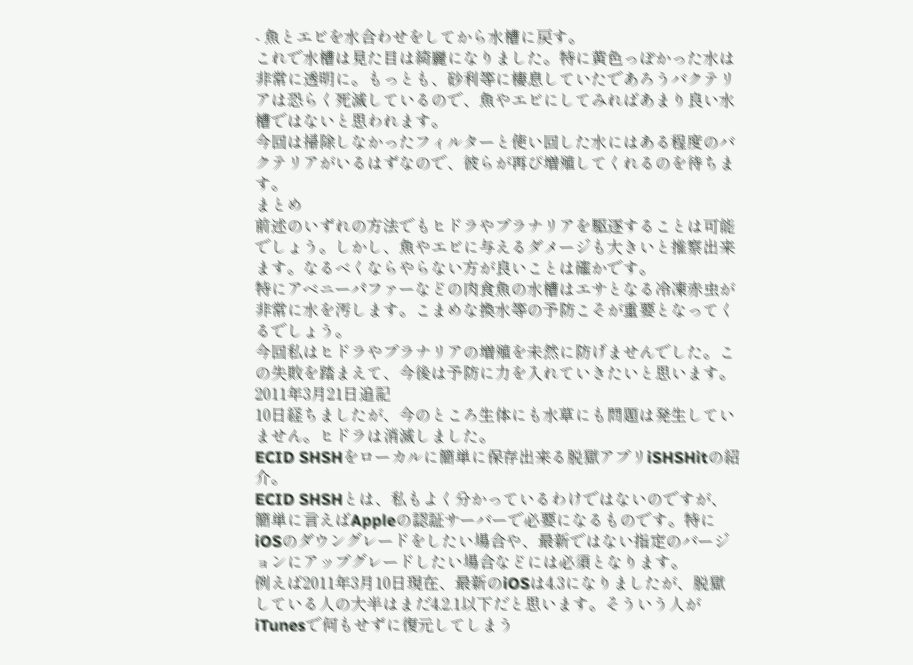- 魚とエビを水合わせをしてから水槽に戻す。
これで水槽は見た目は綺麗になりました。特に黄色っぽかった水は非常に透明に。もっとも、砂利等に棲息していたであろうバクテリアは恐らく死滅しているので、魚やエビにしてみればあまり良い水槽ではないと思われます。
今回は掃除しなかったフィルターと使い回した水にはある程度のバクテリアがいるはずなので、彼らが再び増殖してくれるのを待ちます。
まとめ
前述のいずれの方法でもヒドラやプラナリアを駆逐することは可能でしょう。しかし、魚やエビに与えるダメージも大きいと推察出来ます。なるべくならやらない方が良いことは確かです。
特にアベニーパファーなどの肉食魚の水槽はエサとなる冷凍赤虫が非常に水を汚します。こまめな換水等の予防こそが重要となってくるでしょう。
今回私はヒドラやプラナリアの増殖を未然に防げませんでした。この失敗を踏まえて、今後は予防に力を入れていきたいと思います。
2011年3月21日追記
10日経ちましたが、今のところ生体にも水草にも問題は発生していません。ヒドラは消滅しました。
ECID SHSHをローカルに簡単に保存出来る脱獄アプリiSHSHitの紹介。
ECID SHSHとは、私もよく分かっているわけではないのですが、簡単に言えばAppleの認証サーバーで必要になるものです。特にiOSのダウングレードをしたい場合や、最新ではない指定のバージョンにアップグレードしたい場合などには必須となります。
例えば2011年3月10日現在、最新のiOSは4.3になりましたが、脱獄している人の大半はまだ4.2.1以下だと思います。そういう人がiTunesで何もせずに復元してしまう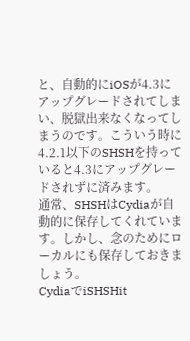と、自動的にiOSが4.3にアップグレードされてしまい、脱獄出来なくなってしまうのです。こういう時に4.2.1以下のSHSHを持っていると4.3にアップグレードされずに済みます。
通常、SHSHはCydiaが自動的に保存してくれています。しかし、念のためにローカルにも保存しておきましょう。
CydiaでiSHSHit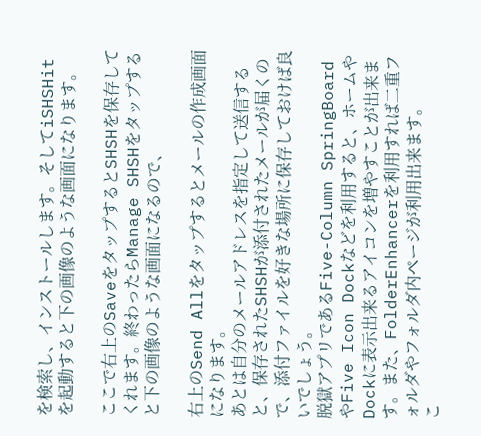を検索し、インストールします。そしてiSHSHitを起動すると下の画像のような画面になります。

ここで右上のSaveをタップするとSHSHを保存してくれます。終わったらManage SHSHをタップすると下の画像のような画面になるので、

右上のSend Allをタップするとメールの作成画面になります。
あとは自分のメールアドレスを指定して送信すると、保存されたSHSHが添付されたメールが届くので、添付ファイルを好きな場所に保存しておけば良いでしょう。
脱獄アプリであるFive-Column SpringBoardやFive Icon Dockなどを利用すると、ホームやDockに表示出来るアイコンを増やすことが出来ます。また、FolderEnhancerを利用すれば二重フォルダやフォルダ内ページが利用出来ます。
こ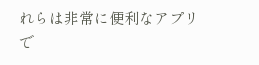れらは非常に便利なアプリで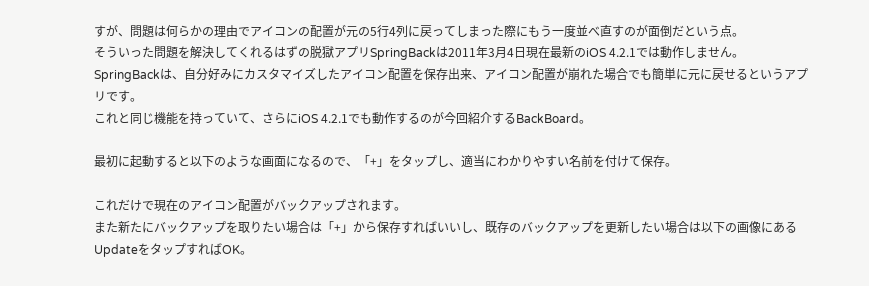すが、問題は何らかの理由でアイコンの配置が元の5行4列に戻ってしまった際にもう一度並べ直すのが面倒だという点。
そういった問題を解決してくれるはずの脱獄アプリSpringBackは2011年3月4日現在最新のiOS 4.2.1では動作しません。SpringBackは、自分好みにカスタマイズしたアイコン配置を保存出来、アイコン配置が崩れた場合でも簡単に元に戻せるというアプリです。
これと同じ機能を持っていて、さらにiOS 4.2.1でも動作するのが今回紹介するBackBoard。

最初に起動すると以下のような画面になるので、「+」をタップし、適当にわかりやすい名前を付けて保存。

これだけで現在のアイコン配置がバックアップされます。
また新たにバックアップを取りたい場合は「+」から保存すればいいし、既存のバックアップを更新したい場合は以下の画像にあるUpdateをタップすればOK。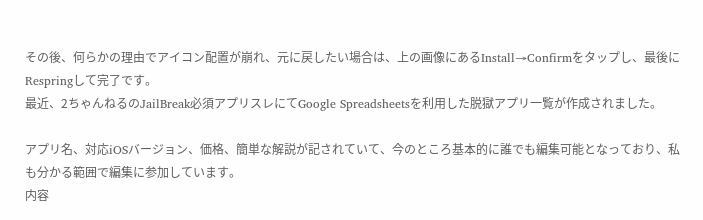その後、何らかの理由でアイコン配置が崩れ、元に戻したい場合は、上の画像にあるInstall→Confirmをタップし、最後にRespringして完了です。
最近、2ちゃんねるのJailBreak必須アプリスレにてGoogle Spreadsheetsを利用した脱獄アプリ一覧が作成されました。

アプリ名、対応iOSバージョン、価格、簡単な解説が記されていて、今のところ基本的に誰でも編集可能となっており、私も分かる範囲で編集に参加しています。
内容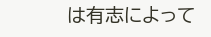は有志によって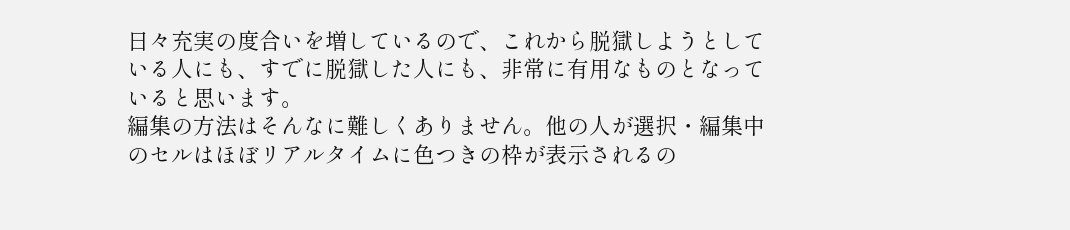日々充実の度合いを増しているので、これから脱獄しようとしている人にも、すでに脱獄した人にも、非常に有用なものとなっていると思います。
編集の方法はそんなに難しくありません。他の人が選択・編集中のセルはほぼリアルタイムに色つきの枠が表示されるの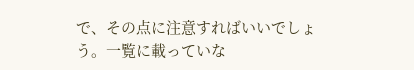で、その点に注意すればいいでしょう。一覧に載っていな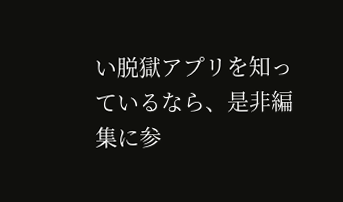い脱獄アプリを知っているなら、是非編集に参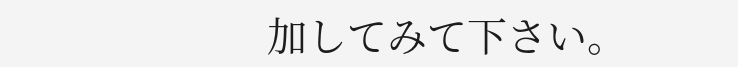加してみて下さい。